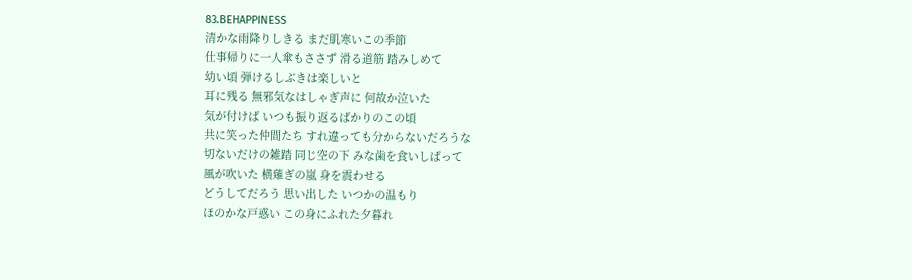83.BEHAPPINESS
清かな雨降りしきる まだ肌寒いこの季節
仕事帰りに一人傘もささず 滑る道筋 踏みしめて
幼い頃 弾けるしぶきは楽しいと
耳に残る 無邪気なはしゃぎ声に 何故か泣いた
気が付けば いつも振り返るばかりのこの頃
共に笑った仲間たち すれ違っても分からないだろうな
切ないだけの雑踏 同じ空の下 みな歯を食いしばって
風が吹いた 横薙ぎの嵐 身を震わせる
どうしてだろう 思い出した いつかの温もり
ほのかな戸惑い この身にふれた夕暮れ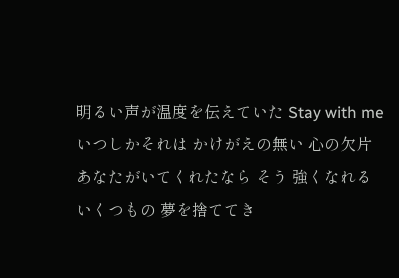明るい声が温度を伝えていた Stay with me
いつしかそれは かけがえの無い 心の欠片
あなたがいてくれたなら そう 強くなれる
いくつもの 夢を捨ててき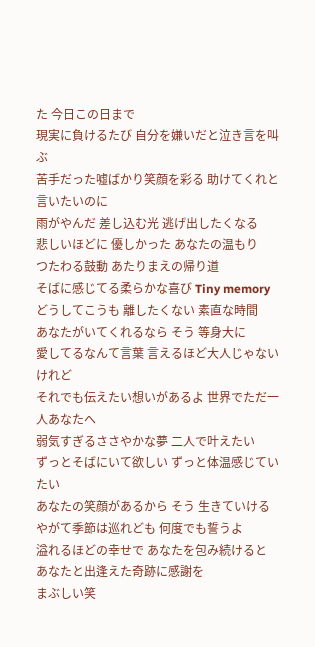た 今日この日まで
現実に負けるたび 自分を嫌いだと泣き言を叫ぶ
苦手だった嘘ばかり笑顔を彩る 助けてくれと言いたいのに
雨がやんだ 差し込む光 逃げ出したくなる
悲しいほどに 優しかった あなたの温もり
つたわる鼓動 あたりまえの帰り道
そばに感じてる柔らかな喜び Tiny memory
どうしてこうも 離したくない 素直な時間
あなたがいてくれるなら そう 等身大に
愛してるなんて言葉 言えるほど大人じゃないけれど
それでも伝えたい想いがあるよ 世界でただ一人あなたへ
弱気すぎるささやかな夢 二人で叶えたい
ずっとそばにいて欲しい ずっと体温感じていたい
あなたの笑顔があるから そう 生きていける
やがて季節は巡れども 何度でも誓うよ
溢れるほどの幸せで あなたを包み続けると
あなたと出逢えた奇跡に感謝を
まぶしい笑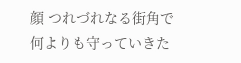顔 つれづれなる街角で
何よりも守っていきた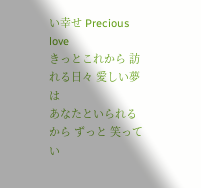い幸せ Precious love
きっとこれから 訪れる日々 愛しい夢は
あなたといられるから ずっと 笑ってい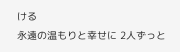ける
永遠の温もりと幸せに 2人ずっと